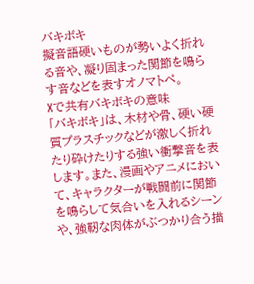バキボキ
擬音語硬いものが勢いよく折れる音や、凝り固まった関節を鳴らす音などを表すオノマトペ。
Xで共有バキボキの意味
「バキボキ」は、木材や骨、硬い硬質プラスチックなどが激しく折れたり砕けたりする強い衝撃音を表します。また、漫画やアニメにおいて、キャラクターが戦闘前に関節を鳴らして気合いを入れるシーンや、強靭な肉体がぶつかり合う描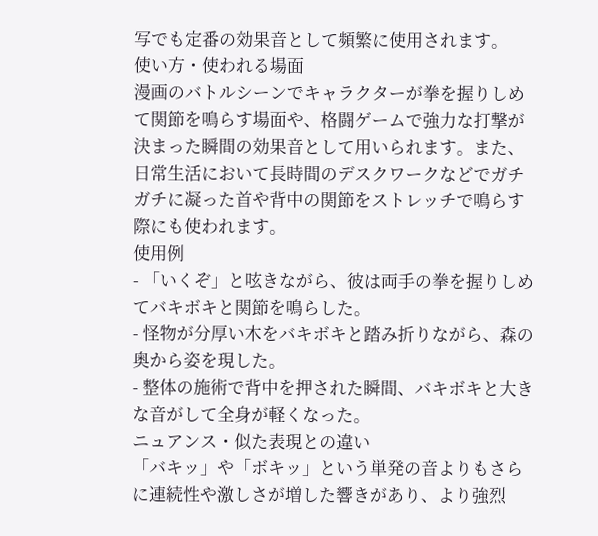写でも定番の効果音として頻繁に使用されます。
使い方・使われる場面
漫画のバトルシーンでキャラクターが拳を握りしめて関節を鳴らす場面や、格闘ゲームで強力な打撃が決まった瞬間の効果音として用いられます。また、日常生活において長時間のデスクワークなどでガチガチに凝った首や背中の関節をストレッチで鳴らす際にも使われます。
使用例
- 「いくぞ」と呟きながら、彼は両手の拳を握りしめてバキボキと関節を鳴らした。
- 怪物が分厚い木をバキボキと踏み折りながら、森の奥から姿を現した。
- 整体の施術で背中を押された瞬間、バキボキと大きな音がして全身が軽くなった。
ニュアンス・似た表現との違い
「バキッ」や「ボキッ」という単発の音よりもさらに連続性や激しさが増した響きがあり、より強烈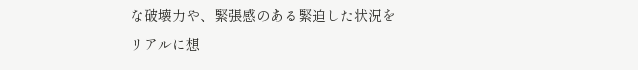な破壊力や、緊張感のある緊迫した状況をリアルに想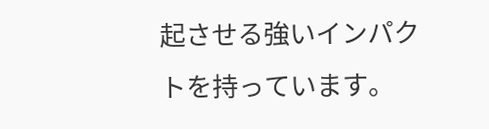起させる強いインパクトを持っています。